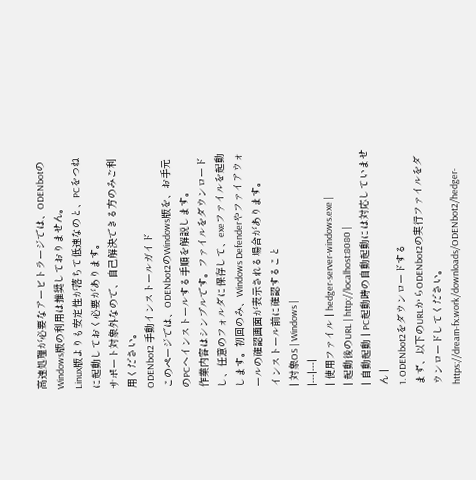高速処理が必要なアービトラージでは、ODENbotのWindows版の利用は推奨しておりません。
Linux版よりも安定性が落ちて低速なのと、PCをつねに起動しておく必要があります。
サポート対象外なので、自己解決できる方のみご利用ください。
ODENbot2 手動インストールガイド
このページでは、ODENbot2のWindows版を、お手元のPCへインストールする手順を解説します。
作業内容はシンプルです。ファイルをダウンロードし、任意のフォルダに保存して、exeファイルを起動します。初回のみ、Windows Defenderやファイアウォールの確認画面が表示される場合があります。
インストール前に確認すること
| 対象OS | Windows |
|---|---|
| 使用ファイル | hedger-server-windows.exe |
| 起動後のURL | http://localhost:8080 |
| 自動起動 | PC起動時の自動起動には対応していません |
1. ODENbot2をダウンロードする
まず、以下のURLからODENbot2の実行ファイルをダウンロードしてください。
https://dream-fx.work/downloads/ODENbot2/hedger-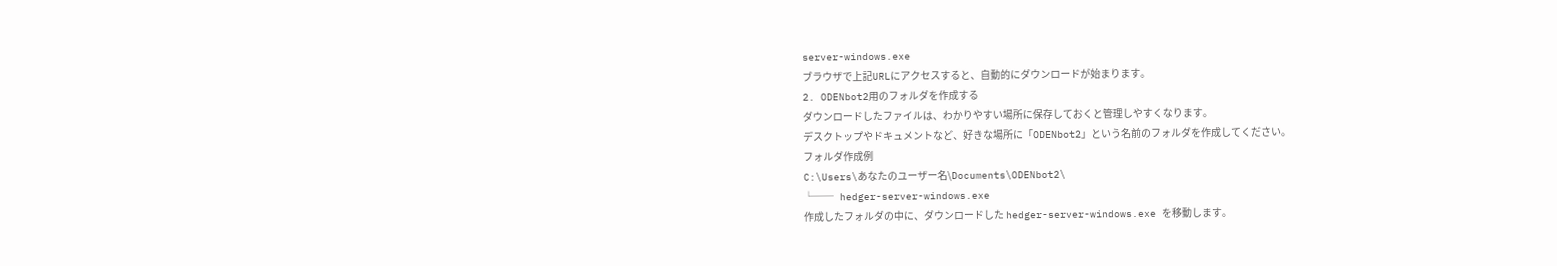server-windows.exe
ブラウザで上記URLにアクセスすると、自動的にダウンロードが始まります。
2. ODENbot2用のフォルダを作成する
ダウンロードしたファイルは、わかりやすい場所に保存しておくと管理しやすくなります。
デスクトップやドキュメントなど、好きな場所に「ODENbot2」という名前のフォルダを作成してください。
フォルダ作成例
C:\Users\あなたのユーザー名\Documents\ODENbot2\
└── hedger-server-windows.exe
作成したフォルダの中に、ダウンロードした hedger-server-windows.exe を移動します。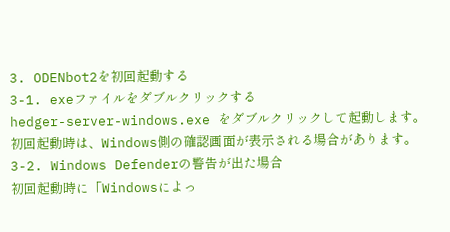3. ODENbot2を初回起動する
3-1. exeファイルをダブルクリックする
hedger-server-windows.exe をダブルクリックして起動します。
初回起動時は、Windows側の確認画面が表示される場合があります。
3-2. Windows Defenderの警告が出た場合
初回起動時に「Windowsによっ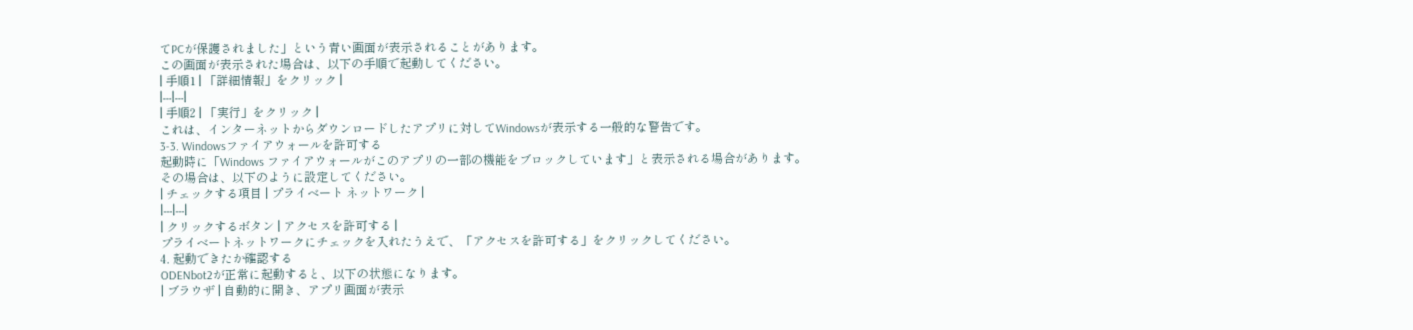てPCが保護されました」という青い画面が表示されることがあります。
この画面が表示された場合は、以下の手順で起動してください。
| 手順1 | 「詳細情報」をクリック |
|---|---|
| 手順2 | 「実行」をクリック |
これは、インターネットからダウンロードしたアプリに対してWindowsが表示する一般的な警告です。
3-3. Windowsファイアウォールを許可する
起動時に「Windows ファイアウォールがこのアプリの一部の機能をブロックしています」と表示される場合があります。
その場合は、以下のように設定してください。
| チェックする項目 | プライベート ネットワーク |
|---|---|
| クリックするボタン | アクセスを許可する |
プライベートネットワークにチェックを入れたうえで、「アクセスを許可する」をクリックしてください。
4. 起動できたか確認する
ODENbot2が正常に起動すると、以下の状態になります。
| ブラウザ | 自動的に開き、アプリ画面が表示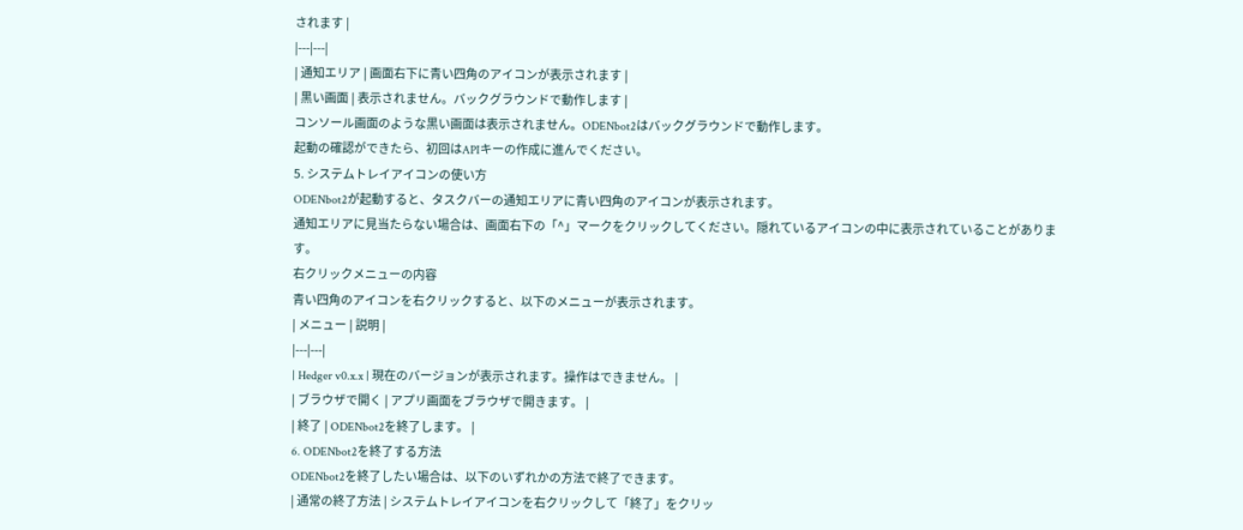されます |
|---|---|
| 通知エリア | 画面右下に青い四角のアイコンが表示されます |
| 黒い画面 | 表示されません。バックグラウンドで動作します |
コンソール画面のような黒い画面は表示されません。ODENbot2はバックグラウンドで動作します。
起動の確認ができたら、初回はAPIキーの作成に進んでください。
5. システムトレイアイコンの使い方
ODENbot2が起動すると、タスクバーの通知エリアに青い四角のアイコンが表示されます。
通知エリアに見当たらない場合は、画面右下の「^」マークをクリックしてください。隠れているアイコンの中に表示されていることがあります。
右クリックメニューの内容
青い四角のアイコンを右クリックすると、以下のメニューが表示されます。
| メニュー | 説明 |
|---|---|
| Hedger v0.x.x | 現在のバージョンが表示されます。操作はできません。 |
| ブラウザで開く | アプリ画面をブラウザで開きます。 |
| 終了 | ODENbot2を終了します。 |
6. ODENbot2を終了する方法
ODENbot2を終了したい場合は、以下のいずれかの方法で終了できます。
| 通常の終了方法 | システムトレイアイコンを右クリックして「終了」をクリッ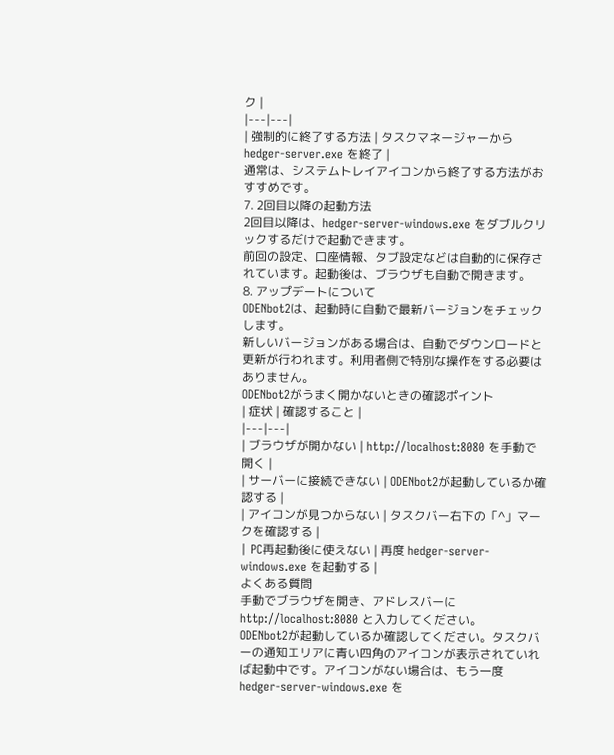ク |
|---|---|
| 強制的に終了する方法 | タスクマネージャーから hedger-server.exe を終了 |
通常は、システムトレイアイコンから終了する方法がおすすめです。
7. 2回目以降の起動方法
2回目以降は、hedger-server-windows.exe をダブルクリックするだけで起動できます。
前回の設定、口座情報、タブ設定などは自動的に保存されています。起動後は、ブラウザも自動で開きます。
8. アップデートについて
ODENbot2は、起動時に自動で最新バージョンをチェックします。
新しいバージョンがある場合は、自動でダウンロードと更新が行われます。利用者側で特別な操作をする必要はありません。
ODENbot2がうまく開かないときの確認ポイント
| 症状 | 確認すること |
|---|---|
| ブラウザが開かない | http://localhost:8080 を手動で開く |
| サーバーに接続できない | ODENbot2が起動しているか確認する |
| アイコンが見つからない | タスクバー右下の「^」マークを確認する |
| PC再起動後に使えない | 再度 hedger-server-windows.exe を起動する |
よくある質問
手動でブラウザを開き、アドレスバーに http://localhost:8080 と入力してください。
ODENbot2が起動しているか確認してください。タスクバーの通知エリアに青い四角のアイコンが表示されていれば起動中です。アイコンがない場合は、もう一度 hedger-server-windows.exe を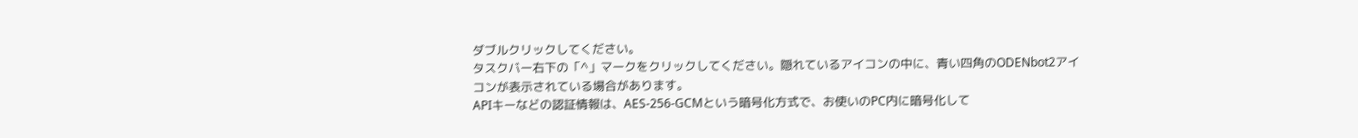ダブルクリックしてください。
タスクバー右下の「^」マークをクリックしてください。隠れているアイコンの中に、青い四角のODENbot2アイコンが表示されている場合があります。
APIキーなどの認証情報は、AES-256-GCMという暗号化方式で、お使いのPC内に暗号化して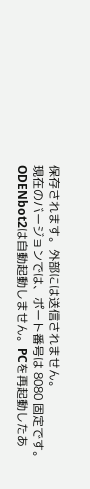保存されます。外部には送信されません。
現在のバージョンでは、ポート番号は 8080 固定です。
ODENbot2は自動起動しません。PCを再起動したあ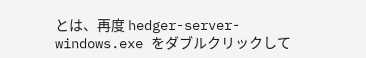とは、再度 hedger-server-windows.exe をダブルクリックして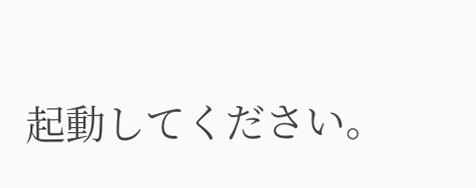起動してください。